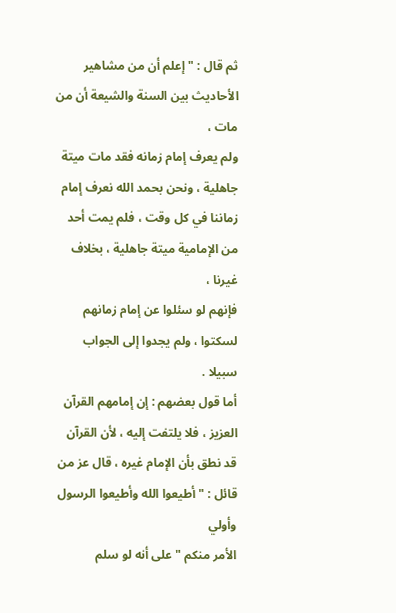ثم قال : " إعلم أن من مشاهير الأحاديث بين السنة والشيعة أن من مات ،
ولم يعرف إمام زمانه فقد مات ميتة جاهلية ، ونحن بحمد الله نعرف إمام
زماننا في كل وقت ، فلم يمت أحد من الإمامية ميتة جاهلية ، بخلاف غيرنا ،
فإنهم لو سئلوا عن إمام زمانهم لسكتوا ، ولم يجدوا إلى الجواب سبيلا .
أما قول بعضهم : إن إمامهم القرآن العزيز ، فلا يلتفت إليه ، لأن القرآن
قد نطق بأن الإمام غيره ، قال عز من قائل : " أطيعوا الله وأطيعوا الرسول وأولي
الأمر منكم " على أنه لو سلم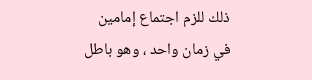ذلك للزم اجتماع إمامين في زمان واحد ، وهو باطل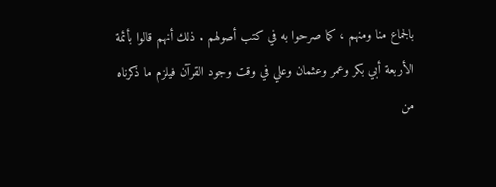بالجماع منا ومنهم ، كما صرحوا به في كتب أصولهم . ذلك أنهم قالوا بأئمة
الأربعة أبي بكر وعمر وعثمان وعلي في وقت وجود القرآن فيلزم ما ذكرناه
من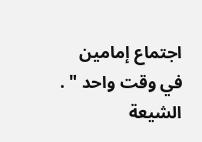اجتماع إمامين في وقت واحد " .
الشيعة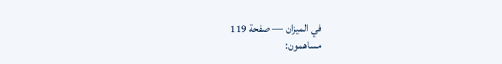في الميزان — صفحة 119
مساهمون: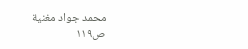محمد جواد مغنية
ص١١٩